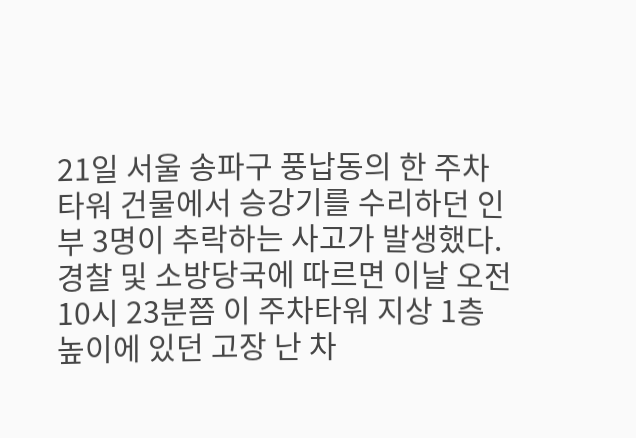21일 서울 송파구 풍납동의 한 주차타워 건물에서 승강기를 수리하던 인부 3명이 추락하는 사고가 발생했다.
경찰 및 소방당국에 따르면 이날 오전 10시 23분쯤 이 주차타워 지상 1층 높이에 있던 고장 난 차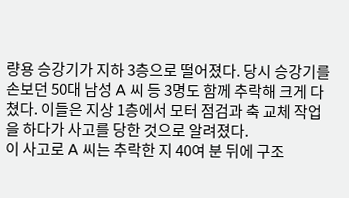량용 승강기가 지하 3층으로 떨어졌다. 당시 승강기를 손보던 50대 남성 A 씨 등 3명도 함께 추락해 크게 다쳤다. 이들은 지상 1층에서 모터 점검과 축 교체 작업을 하다가 사고를 당한 것으로 알려졌다.
이 사고로 A 씨는 추락한 지 40여 분 뒤에 구조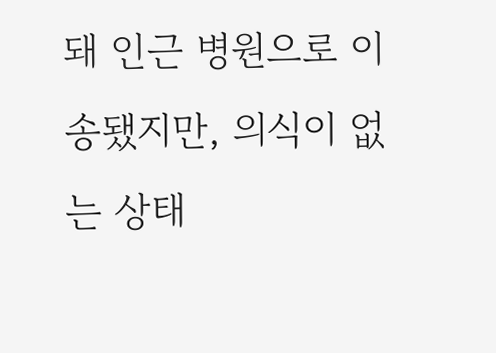돼 인근 병원으로 이송됐지만, 의식이 없는 상태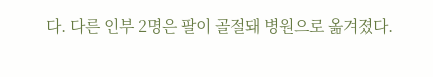다. 다른 인부 2명은 팔이 골절돼 병원으로 옮겨졌다.